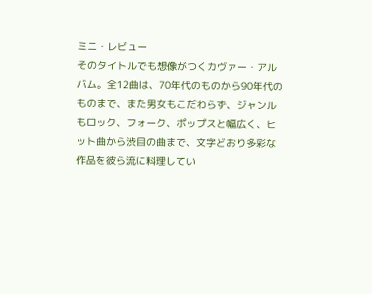ミニ・レビュー
そのタイトルでも想像がつくカヴァー・アルバム。全12曲は、70年代のものから90年代のものまで、また男女もこだわらず、ジャンルもロック、フォーク、ポップスと幅広く、ヒット曲から渋目の曲まで、文字どおり多彩な作品を彼ら流に料理してい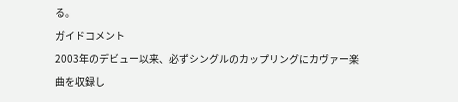る。
ガイドコメント
2003年のデビュー以来、必ずシングルのカップリングにカヴァー楽曲を収録し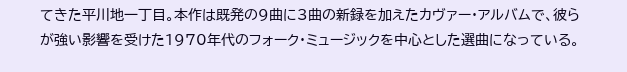てきた平川地一丁目。本作は既発の9曲に3曲の新録を加えたカヴァー・アルバムで、彼らが強い影響を受けた1970年代のフォーク・ミュージックを中心とした選曲になっている。